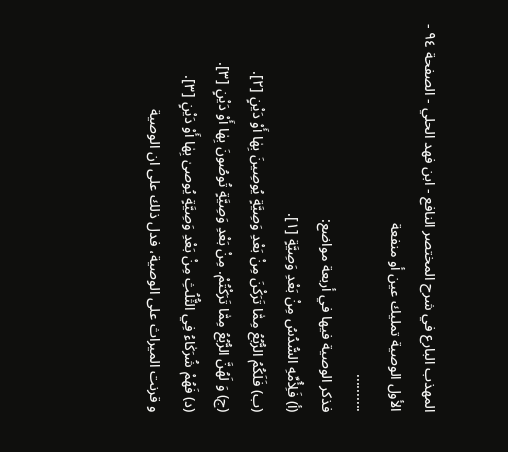المهذب البارع في شرح المختصر النافع - ابن فهد الحلي - الصفحة ٩٤ - الأول الوصية تمليك عين أو منفعة
..........
فذكر الوصية فيها في أربعة مواضع:
(أ) فَلِأُمِّهِ السُّدُسُ مِنْ بَعْدِ وَصِيَّةٍ [١].
(ب) فَلَكُمُ الرُّبُعُ مِمّٰا تَرَكْنَ مِنْ بَعْدِ وَصِيَّةٍ يُوصِينَ بِهٰا أَوْ دَيْنٍ [٢].
(ج) وَ لَهُنَّ الرُّبُعُ مِمّٰا تَرَكْتُمْ. مِنْ بَعْدِ وَصِيَّةٍ تُوصُونَ بِهٰا أَوْ دَيْنٍ [٣].
(د) فَهُمْ شُرَكٰاءُ فِي الثُّلُثِ مِنْ بَعْدِ وَصِيَّةٍ يُوصىٰ بِهٰا أَوْ دَيْنٍ [٣].
و قرنت الميراث على الوصية، فدل ذلك على ان الوصية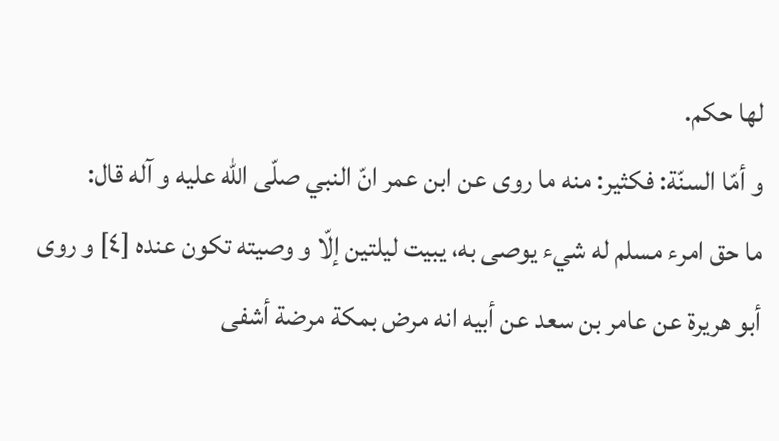لها حكم.
و أمّا السنّة: فكثير: منه ما روى عن ابن عمر انّ النبي صلّى اللّه عليه و آله قال:
ما حق امرء مسلم له شيء يوصى به، يبيت ليلتين إلّا و وصيته تكون عنده [٤] و روى أبو هريرة عن عامر بن سعد عن أبيه انه مرض بمكة مرضة أشفى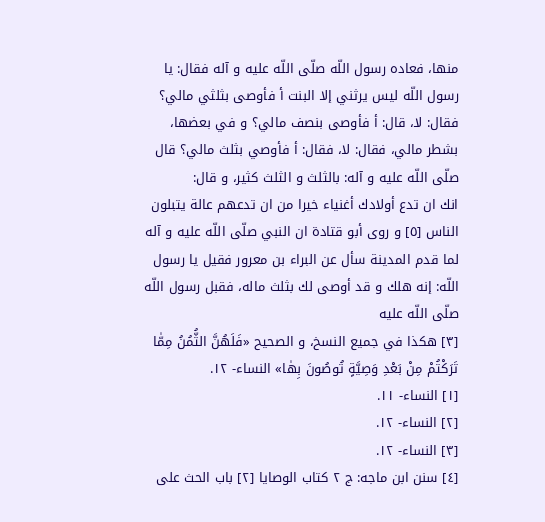منها، فعاده رسول اللّه صلّى اللّه عليه و آله فقال: يا رسول اللّه ليس يرثني إلا البنت أ فأوصى بثلثي مالي؟ فقال: لا، قال: أ فأوصى بنصف مالي؟ و في بعضها، بشطر مالي، فقال: لا، فقال: أ فأوصي بثلث مالي؟ قال صلّى اللّه عليه و آله: بالثلث و الثلث كثير، و قال:
انك ان تدع أولادك أغنياء خيرا من ان تدعهم عالة يتبلون الناس [٥] و روى أبو قتادة ان النبي صلّى اللّه عليه و آله لما قدم المدينة سأل عن البراء بن معرور فقيل يا رسول اللّه: إنه هلك و قد أوصى لك بثلث ماله، فقبل رسول اللّه صلّى اللّه عليه
[٣] هكذا في جميع النسخ، و الصحيح «فَلَهُنَّ الثُّمُنُ مِمّٰا تَرَكْتُمْ مِنْ بَعْدِ وَصِيَّةٍ تُوصُونَ بِهٰا» النساء- ١٢.
[١] النساء- ١١.
[٢] النساء- ١٢.
[٣] النساء- ١٢.
[٤] سنن ابن ماجه: ج ٢ كتاب الوصايا [٢] باب الحث على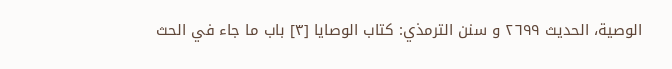الوصية، الحديث ٢٦٩٩ و سنن الترمذي: كتاب الوصايا [٣] باب ما جاء في الحث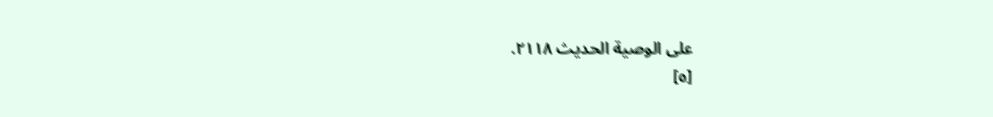على الوصية الحديث ٢١١٨.
[٥]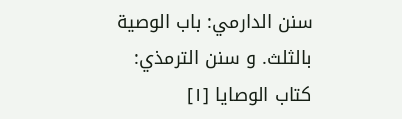سنن الدارمي: باب الوصية بالثلث. و سنن الترمذي: كتاب الوصايا [١]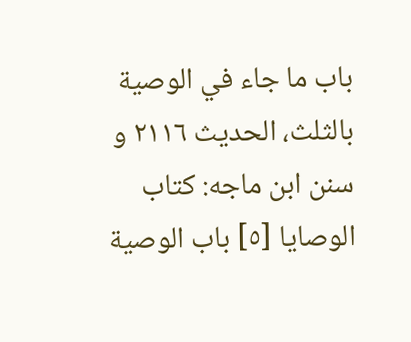باب ما جاء في الوصية بالثلث، الحديث ٢١١٦ و سنن ابن ماجه: كتاب الوصايا [٥] باب الوصية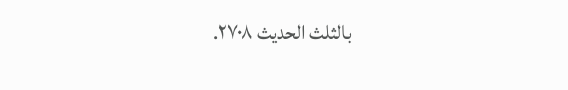بالثلث الحديث ٢٧٠٨.